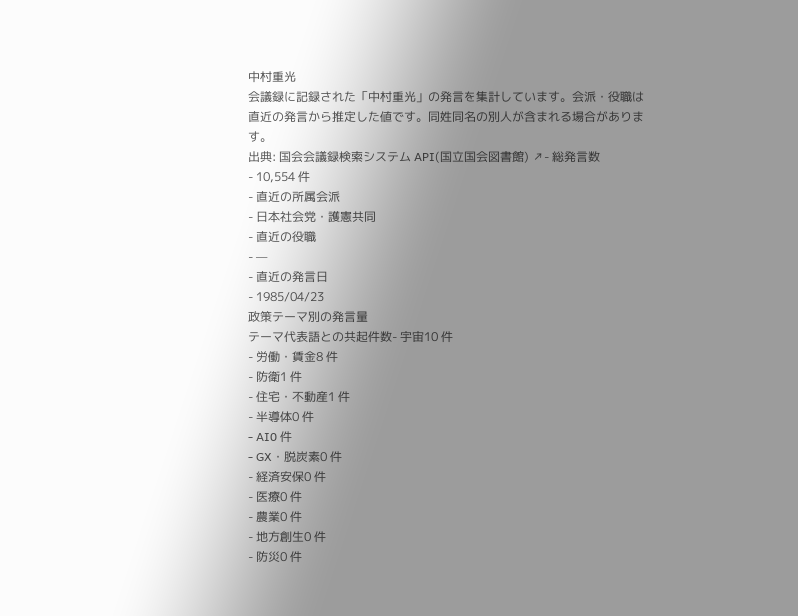中村重光
会議録に記録された「中村重光」の発言を集計しています。会派・役職は直近の発言から推定した値です。同姓同名の別人が含まれる場合があります。
出典: 国会会議録検索システム API(国立国会図書館) ↗- 総発言数
- 10,554 件
- 直近の所属会派
- 日本社会党・護憲共同
- 直近の役職
- —
- 直近の発言日
- 1985/04/23
政策テーマ別の発言量
テーマ代表語との共起件数- 宇宙10 件
- 労働・賃金8 件
- 防衛1 件
- 住宅・不動産1 件
- 半導体0 件
- AI0 件
- GX・脱炭素0 件
- 経済安保0 件
- 医療0 件
- 農業0 件
- 地方創生0 件
- 防災0 件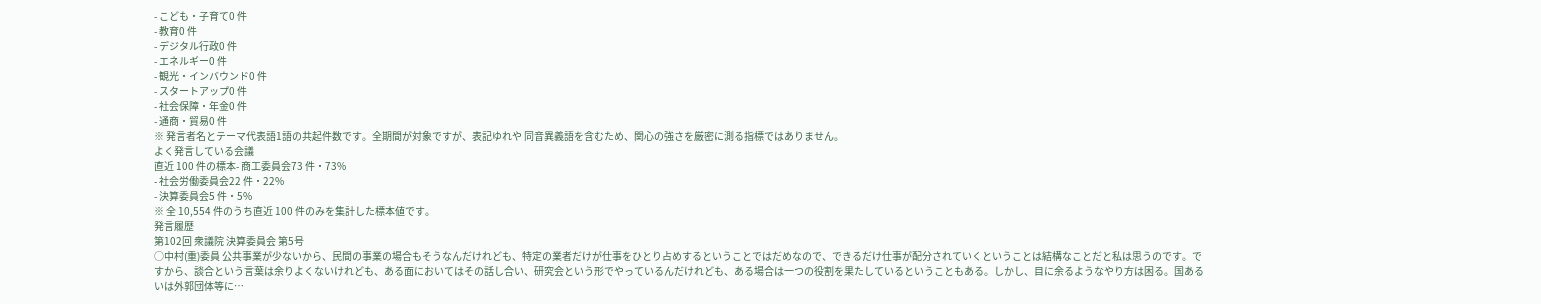- こども・子育て0 件
- 教育0 件
- デジタル行政0 件
- エネルギー0 件
- 観光・インバウンド0 件
- スタートアップ0 件
- 社会保障・年金0 件
- 通商・貿易0 件
※ 発言者名とテーマ代表語1語の共起件数です。全期間が対象ですが、表記ゆれや 同音異義語を含むため、関心の強さを厳密に測る指標ではありません。
よく発言している会議
直近 100 件の標本- 商工委員会73 件・73%
- 社会労働委員会22 件・22%
- 決算委員会5 件・5%
※ 全 10,554 件のうち直近 100 件のみを集計した標本値です。
発言履歴
第102回 衆議院 決算委員会 第5号
○中村(重)委員 公共事業が少ないから、民間の事業の場合もそうなんだけれども、特定の業者だけが仕事をひとり占めするということではだめなので、できるだけ仕事が配分されていくということは結構なことだと私は思うのです。ですから、談合という言葉は余りよくないけれども、ある面においてはその話し合い、研究会という形でやっているんだけれども、ある場合は一つの役割を果たしているということもある。しかし、目に余るようなやり方は困る。国あるいは外郭団体等に…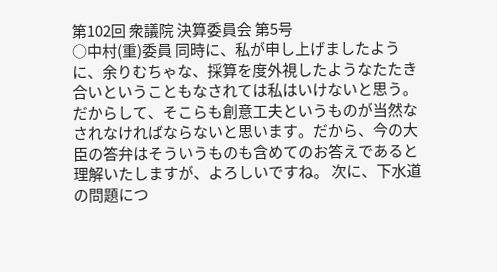第102回 衆議院 決算委員会 第5号
○中村(重)委員 同時に、私が申し上げましたように、余りむちゃな、採算を度外視したようなたたき合いということもなされては私はいけないと思う。だからして、そこらも創意工夫というものが当然なされなければならないと思います。だから、今の大臣の答弁はそういうものも含めてのお答えであると理解いたしますが、よろしいですね。 次に、下水道の問題につ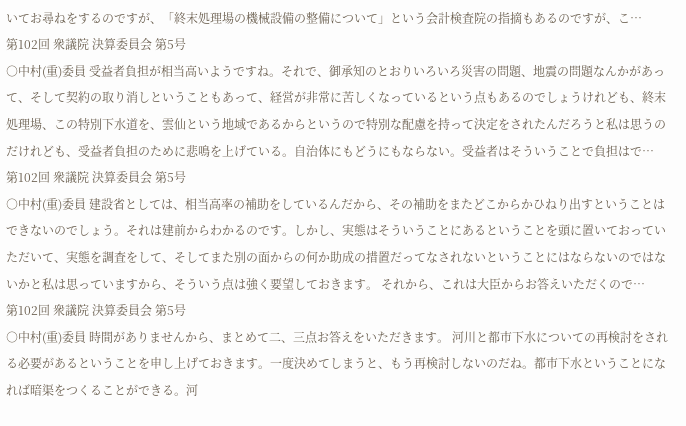いてお尋ねをするのですが、「終末処理場の機械設備の整備について」という会計検査院の指摘もあるのですが、こ…
第102回 衆議院 決算委員会 第5号
○中村(重)委員 受益者負担が相当高いようですね。それで、御承知のとおりいろいろ災害の問題、地震の問題なんかがあって、そして契約の取り消しということもあって、経営が非常に苦しくなっているという点もあるのでしょうけれども、終末処理場、この特別下水道を、雲仙という地域であるからというので特別な配慮を持って決定をされたんだろうと私は思うのだけれども、受益者負担のために悲鳴を上げている。自治体にもどうにもならない。受益者はそういうことで負担はで…
第102回 衆議院 決算委員会 第5号
○中村(重)委員 建設省としては、相当高率の補助をしているんだから、その補助をまたどこからかひねり出すということはできないのでしょう。それは建前からわかるのです。しかし、実態はそういうことにあるということを頭に置いておっていただいて、実態を調査をして、そしてまた別の面からの何か助成の措置だってなされないということにはならないのではないかと私は思っていますから、そういう点は強く要望しておきます。 それから、これは大臣からお答えいただくので…
第102回 衆議院 決算委員会 第5号
○中村(重)委員 時間がありませんから、まとめて二、三点お答えをいただきます。 河川と都市下水についての再検討をされる必要があるということを申し上げておきます。一度決めてしまうと、もう再検討しないのだね。都市下水ということになれば暗渠をつくることができる。河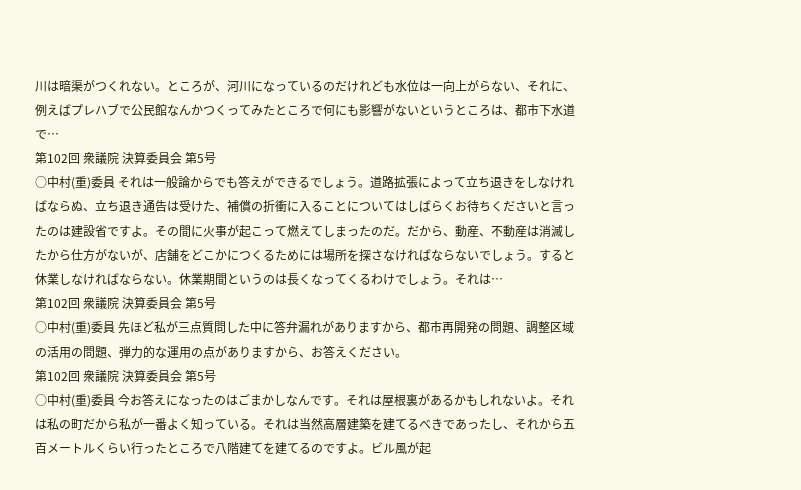川は暗渠がつくれない。ところが、河川になっているのだけれども水位は一向上がらない、それに、例えばプレハブで公民館なんかつくってみたところで何にも影響がないというところは、都市下水道で…
第102回 衆議院 決算委員会 第5号
○中村(重)委員 それは一般論からでも答えができるでしょう。道路拡張によって立ち退きをしなければならぬ、立ち退き通告は受けた、補償の折衝に入ることについてはしばらくお待ちくださいと言ったのは建設省ですよ。その間に火事が起こって燃えてしまったのだ。だから、動産、不動産は消滅したから仕方がないが、店舗をどこかにつくるためには場所を探さなければならないでしょう。すると休業しなければならない。休業期間というのは長くなってくるわけでしょう。それは…
第102回 衆議院 決算委員会 第5号
○中村(重)委員 先ほど私が三点質問した中に答弁漏れがありますから、都市再開発の問題、調整区域の活用の問題、弾力的な運用の点がありますから、お答えください。
第102回 衆議院 決算委員会 第5号
○中村(重)委員 今お答えになったのはごまかしなんです。それは屋根裏があるかもしれないよ。それは私の町だから私が一番よく知っている。それは当然高層建築を建てるべきであったし、それから五百メートルくらい行ったところで八階建てを建てるのですよ。ビル風が起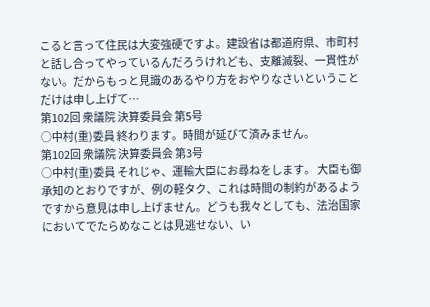こると言って住民は大変強硬ですよ。建設省は都道府県、市町村と話し合ってやっているんだろうけれども、支離滅裂、一貫性がない。だからもっと見識のあるやり方をおやりなさいということだけは申し上げて…
第102回 衆議院 決算委員会 第5号
○中村(重)委員 終わります。時間が延びて済みません。
第102回 衆議院 決算委員会 第3号
○中村(重)委員 それじゃ、運輸大臣にお尋ねをします。 大臣も御承知のとおりですが、例の軽タク、これは時間の制約があるようですから意見は申し上げません。どうも我々としても、法治国家においてでたらめなことは見逃せない、い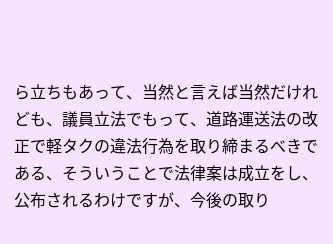ら立ちもあって、当然と言えば当然だけれども、議員立法でもって、道路運送法の改正で軽タクの違法行為を取り締まるべきである、そういうことで法律案は成立をし、公布されるわけですが、今後の取り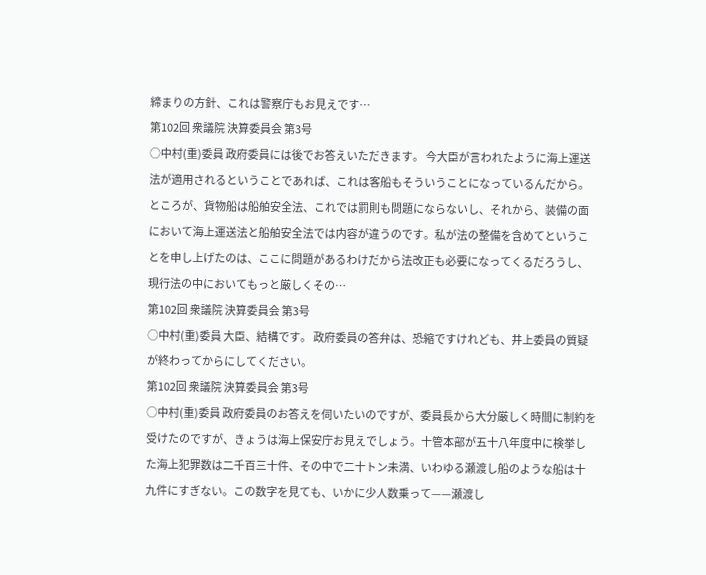締まりの方針、これは警察庁もお見えです…
第102回 衆議院 決算委員会 第3号
○中村(重)委員 政府委員には後でお答えいただきます。 今大臣が言われたように海上運送法が適用されるということであれば、これは客船もそういうことになっているんだから。ところが、貨物船は船舶安全法、これでは罰則も問題にならないし、それから、装備の面において海上運送法と船舶安全法では内容が違うのです。私が法の整備を含めてということを申し上げたのは、ここに問題があるわけだから法改正も必要になってくるだろうし、現行法の中においてもっと厳しくその…
第102回 衆議院 決算委員会 第3号
○中村(重)委員 大臣、結構です。 政府委員の答弁は、恐縮ですけれども、井上委員の質疑が終わってからにしてください。
第102回 衆議院 決算委員会 第3号
○中村(重)委員 政府委員のお答えを伺いたいのですが、委員長から大分厳しく時間に制約を受けたのですが、きょうは海上保安庁お見えでしょう。十管本部が五十八年度中に検挙した海上犯罪数は二千百三十件、その中で二十トン未満、いわゆる瀬渡し船のような船は十九件にすぎない。この数字を見ても、いかに少人数乗って——瀬渡し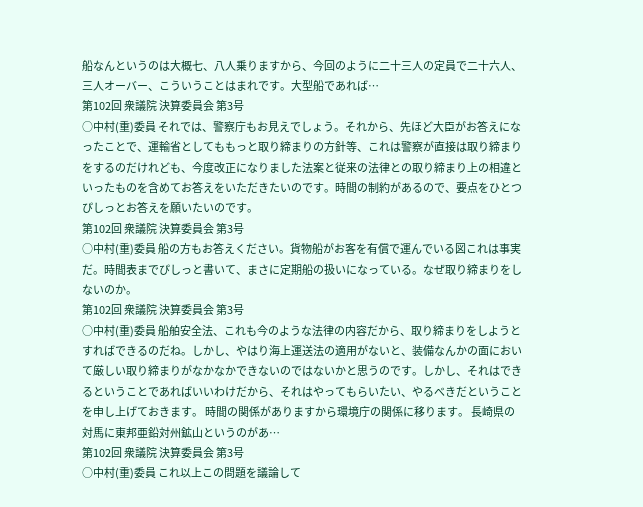船なんというのは大概七、八人乗りますから、今回のように二十三人の定員で二十六人、三人オーバー、こういうことはまれです。大型船であれば…
第102回 衆議院 決算委員会 第3号
○中村(重)委員 それでは、警察庁もお見えでしょう。それから、先ほど大臣がお答えになったことで、運輸省としてももっと取り締まりの方針等、これは警察が直接は取り締まりをするのだけれども、今度改正になりました法案と従来の法律との取り締まり上の相違といったものを含めてお答えをいただきたいのです。時間の制約があるので、要点をひとつぴしっとお答えを願いたいのです。
第102回 衆議院 決算委員会 第3号
○中村(重)委員 船の方もお答えください。貨物船がお客を有償で運んでいる図これは事実だ。時間表までぴしっと書いて、まさに定期船の扱いになっている。なぜ取り締まりをしないのか。
第102回 衆議院 決算委員会 第3号
○中村(重)委員 船舶安全法、これも今のような法律の内容だから、取り締まりをしようとすればできるのだね。しかし、やはり海上運送法の適用がないと、装備なんかの面において厳しい取り締まりがなかなかできないのではないかと思うのです。しかし、それはできるということであればいいわけだから、それはやってもらいたい、やるべきだということを申し上げておきます。 時間の関係がありますから環境庁の関係に移ります。 長崎県の対馬に東邦亜鉛対州鉱山というのがあ…
第102回 衆議院 決算委員会 第3号
○中村(重)委員 これ以上この問題を議論して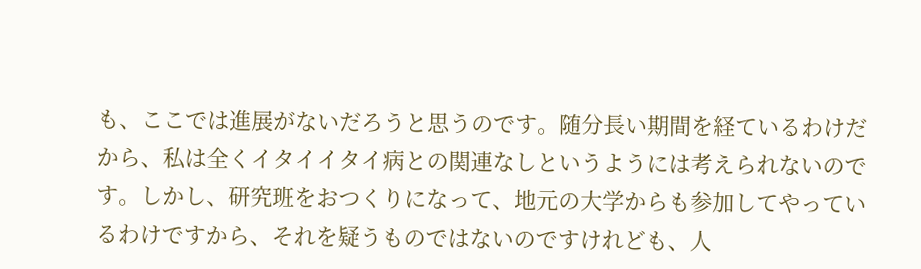も、ここでは進展がないだろうと思うのです。随分長い期間を経ているわけだから、私は全くイタイイタイ病との関連なしというようには考えられないのです。しかし、研究班をおつくりになって、地元の大学からも参加してやっているわけですから、それを疑うものではないのですけれども、人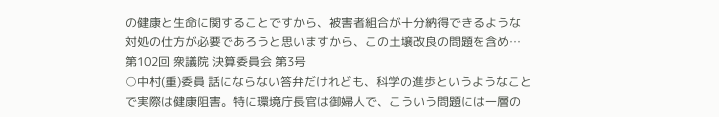の健康と生命に関することですから、被害者組合が十分納得できるような対処の仕方が必要であろうと思いますから、この土壌改良の問題を含め…
第102回 衆議院 決算委員会 第3号
○中村(重)委員 話にならない答弁だけれども、科学の進歩というようなことで実際は健康阻害。特に環境庁長官は御婦人で、こういう問題には一層の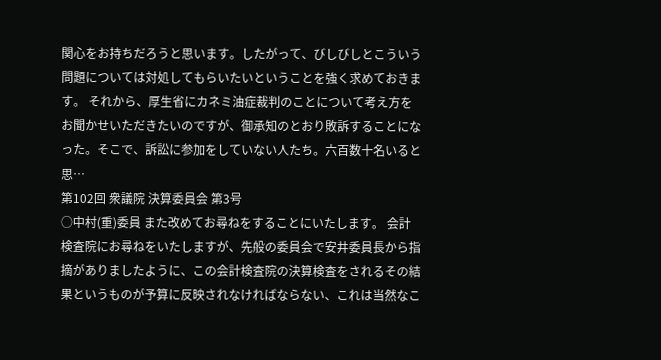関心をお持ちだろうと思います。したがって、びしびしとこういう問題については対処してもらいたいということを強く求めておきます。 それから、厚生省にカネミ油症裁判のことについて考え方をお聞かせいただきたいのですが、御承知のとおり敗訴することになった。そこで、訴訟に参加をしていない人たち。六百数十名いると思…
第102回 衆議院 決算委員会 第3号
○中村(重)委員 また改めてお尋ねをすることにいたします。 会計検査院にお尋ねをいたしますが、先般の委員会で安井委員長から指摘がありましたように、この会計検査院の決算検査をされるその結果というものが予算に反映されなければならない、これは当然なこ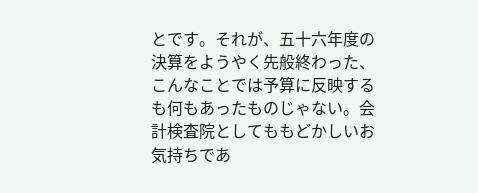とです。それが、五十六年度の決算をようやく先般終わった、こんなことでは予算に反映するも何もあったものじゃない。会計検査院としてももどかしいお気持ちであ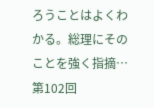ろうことはよくわかる。総理にそのことを強く指摘…
第102回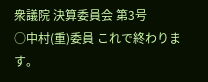衆議院 決算委員会 第3号
○中村(重)委員 これで終わります。